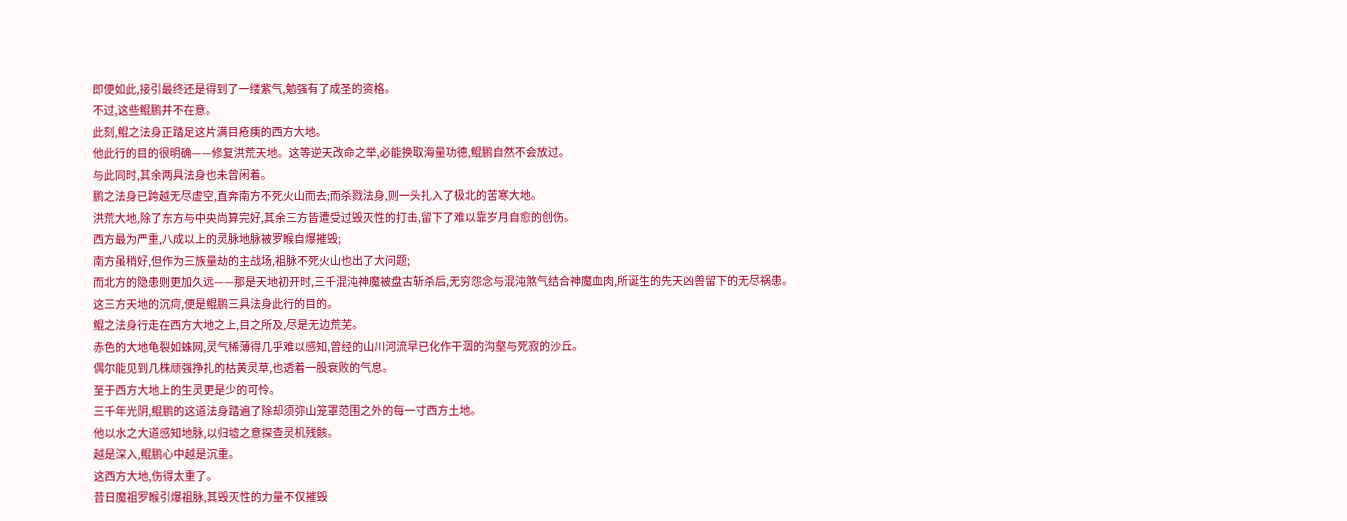即便如此,接引最终还是得到了一缕紫气,勉强有了成圣的资格。
不过,这些鲲鹏并不在意。
此刻,鲲之法身正踏足这片满目疮痍的西方大地。
他此行的目的很明确——修复洪荒天地。这等逆天改命之举,必能换取海量功德,鲲鹏自然不会放过。
与此同时,其余两具法身也未曾闲着。
鹏之法身已跨越无尽虚空,直奔南方不死火山而去;而杀戮法身,则一头扎入了极北的苦寒大地。
洪荒大地,除了东方与中央尚算完好,其余三方皆遭受过毁灭性的打击,留下了难以靠岁月自愈的创伤。
西方最为严重,八成以上的灵脉地脉被罗睺自爆摧毁;
南方虽稍好,但作为三族量劫的主战场,祖脉不死火山也出了大问题;
而北方的隐患则更加久远——那是天地初开时,三千混沌神魔被盘古斩杀后,无穷怨念与混沌煞气结合神魔血肉,所诞生的先天凶兽留下的无尽祸患。
这三方天地的沉疴,便是鲲鹏三具法身此行的目的。
鲲之法身行走在西方大地之上,目之所及,尽是无边荒芜。
赤色的大地龟裂如蛛网,灵气稀薄得几乎难以感知,曾经的山川河流早已化作干涸的沟壑与死寂的沙丘。
偶尔能见到几株顽强挣扎的枯黄灵草,也透着一股衰败的气息。
至于西方大地上的生灵更是少的可怜。
三千年光阴,鲲鹏的这道法身踏遍了除却须弥山笼罩范围之外的每一寸西方土地。
他以水之大道感知地脉,以归墟之意探查灵机残骸。
越是深入,鲲鹏心中越是沉重。
这西方大地,伤得太重了。
昔日魔祖罗睺引爆祖脉,其毁灭性的力量不仅摧毁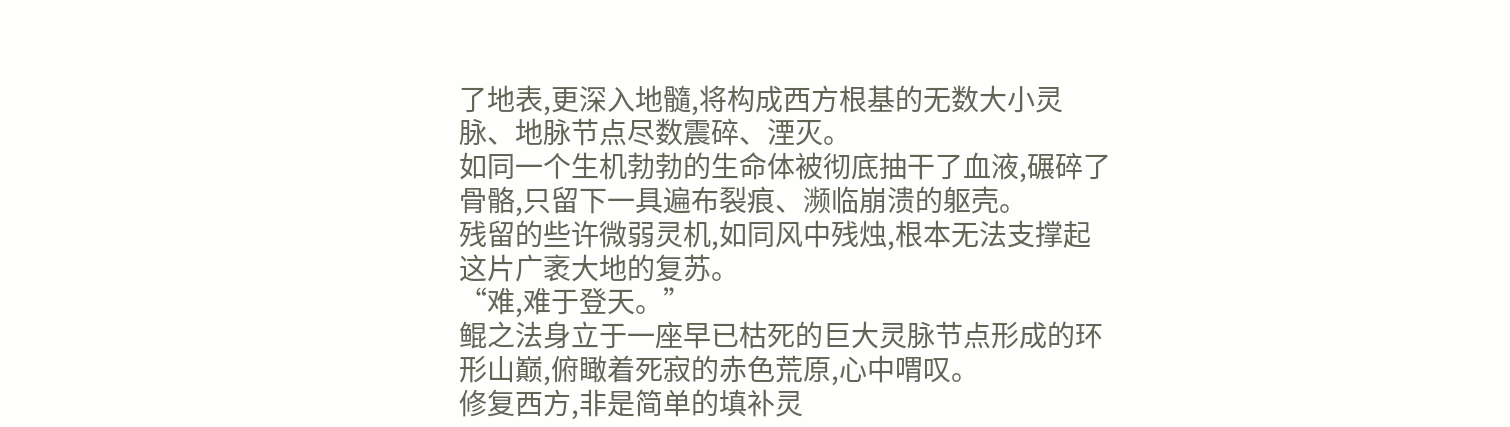了地表,更深入地髓,将构成西方根基的无数大小灵脉、地脉节点尽数震碎、湮灭。
如同一个生机勃勃的生命体被彻底抽干了血液,碾碎了骨骼,只留下一具遍布裂痕、濒临崩溃的躯壳。
残留的些许微弱灵机,如同风中残烛,根本无法支撑起这片广袤大地的复苏。
“难,难于登天。”
鲲之法身立于一座早已枯死的巨大灵脉节点形成的环形山巅,俯瞰着死寂的赤色荒原,心中喟叹。
修复西方,非是简单的填补灵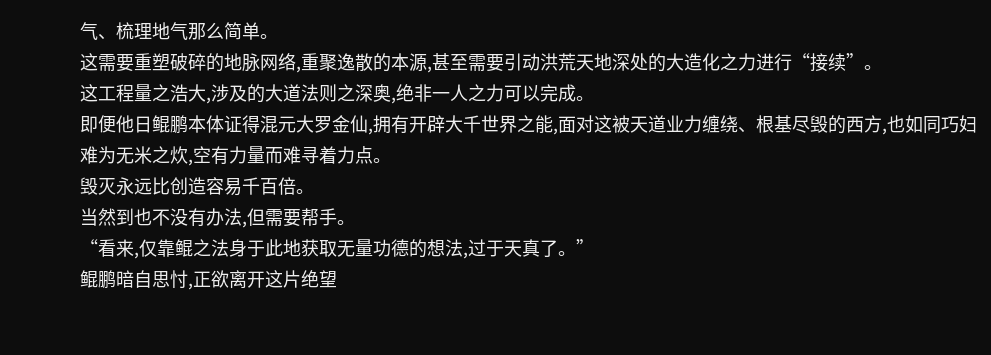气、梳理地气那么简单。
这需要重塑破碎的地脉网络,重聚逸散的本源,甚至需要引动洪荒天地深处的大造化之力进行“接续”。
这工程量之浩大,涉及的大道法则之深奥,绝非一人之力可以完成。
即便他日鲲鹏本体证得混元大罗金仙,拥有开辟大千世界之能,面对这被天道业力缠绕、根基尽毁的西方,也如同巧妇难为无米之炊,空有力量而难寻着力点。
毁灭永远比创造容易千百倍。
当然到也不没有办法,但需要帮手。
“看来,仅靠鲲之法身于此地获取无量功德的想法,过于天真了。”
鲲鹏暗自思忖,正欲离开这片绝望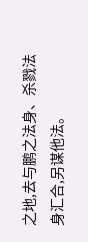之地,去与鹏之法身、杀戮法身汇合,另谋他法。